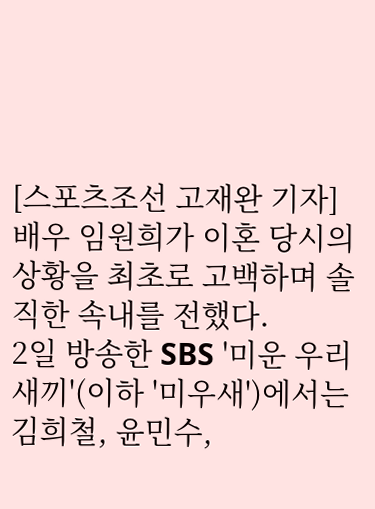[스포츠조선 고재완 기자] 배우 임원희가 이혼 당시의 상황을 최초로 고백하며 솔직한 속내를 전했다.
2일 방송한 SBS '미운 우리 새끼'(이하 '미우새')에서는 김희철, 윤민수,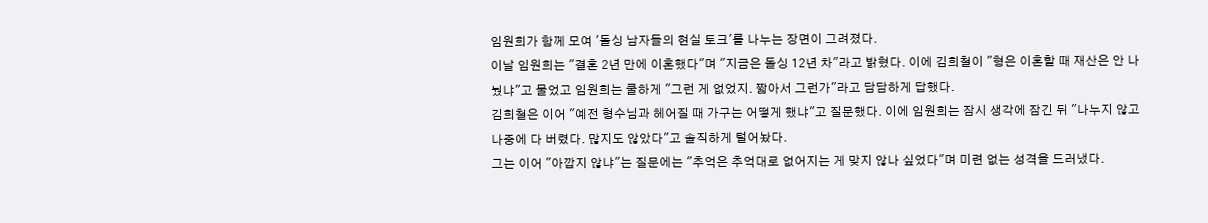임원희가 함께 모여 '돌싱 남자들의 현실 토크'를 나누는 장면이 그려졌다.
이날 임원희는 "결혼 2년 만에 이혼했다"며 "지금은 돌싱 12년 차"라고 밝혔다. 이에 김희철이 "형은 이혼할 때 재산은 안 나눴냐"고 물었고 임원희는 쿨하게 "그런 게 없었지. 짧아서 그런가"라고 담담하게 답했다.
김희철은 이어 "예전 형수님과 헤어질 때 가구는 어떻게 했냐"고 질문했다. 이에 임원희는 잠시 생각에 잠긴 뒤 "나누지 않고 나중에 다 버렸다. 많지도 않았다"고 솔직하게 털어놨다.
그는 이어 "아깝지 않냐"는 질문에는 "추억은 추억대로 없어지는 게 맞지 않나 싶었다"며 미련 없는 성격을 드러냈다.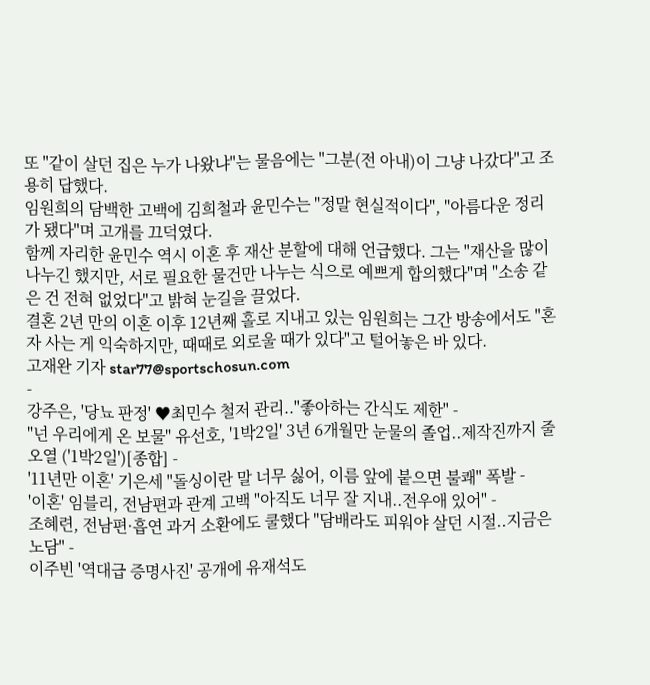또 "같이 살던 집은 누가 나왔냐"는 물음에는 "그분(전 아내)이 그냥 나갔다"고 조용히 답했다.
임원희의 담백한 고백에 김희철과 윤민수는 "정말 현실적이다", "아름다운 정리가 됐다"며 고개를 끄덕였다.
함께 자리한 윤민수 역시 이혼 후 재산 분할에 대해 언급했다. 그는 "재산을 많이 나누긴 했지만, 서로 필요한 물건만 나누는 식으로 예쁘게 합의했다"며 "소송 같은 건 전혀 없었다"고 밝혀 눈길을 끌었다.
결혼 2년 만의 이혼 이후 12년째 홀로 지내고 있는 임원희는 그간 방송에서도 "혼자 사는 게 익숙하지만, 때때로 외로울 때가 있다"고 털어놓은 바 있다.
고재완 기자 star77@sportschosun.com
-
강주은, '당뇨 판정' ♥최민수 철저 관리.."좋아하는 간식도 제한" -
"넌 우리에게 온 보물" 유선호, '1박2일' 3년 6개월만 눈물의 졸업..제작진까지 줄오열 ('1박2일')[종합] -
'11년만 이혼' 기은세 "돌싱이란 말 너무 싫어, 이름 앞에 붙으면 불쾌" 폭발 -
'이혼' 임블리, 전남편과 관계 고백 "아직도 너무 잘 지내..전우애 있어" -
조혜련, 전남편·흡연 과거 소환에도 쿨했다 "담배라도 피워야 살던 시절..지금은 노담" -
이주빈 '역대급 증명사진' 공개에 유재석도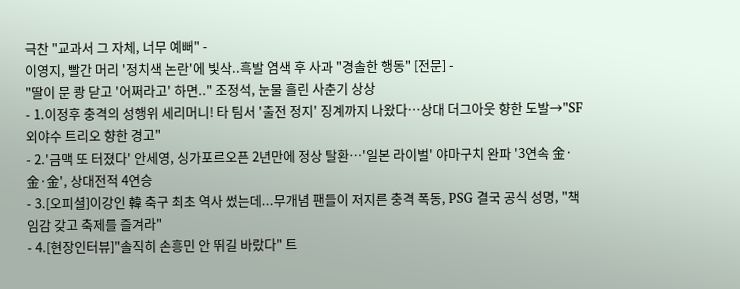극찬 "교과서 그 자체, 너무 예뻐" -
이영지, 빨간 머리 '정치색 논란'에 빛삭..흑발 염색 후 사과 "경솔한 행동" [전문] -
"딸이 문 쾅 닫고 '어쩌라고' 하면.." 조정석, 눈물 흘린 사춘기 상상
- 1.이정후 충격의 성행위 세리머니! 타 팀서 '출전 정지' 징계까지 나왔다…상대 더그아웃 향한 도발→"SF 외야수 트리오 향한 경고"
- 2.'금맥 또 터졌다' 안세영, 싱가포르오픈 2년만에 정상 탈환…'일본 라이벌' 야마구치 완파 '3연속 金·金·金', 상대전적 4연승
- 3.[오피셜]이강인 韓 축구 최초 역사 썼는데...무개념 팬들이 저지른 충격 폭동, PSG 결국 공식 성명, "책임감 갖고 축제를 즐겨라"
- 4.[현장인터뷰]"솔직히 손흥민 안 뛰길 바랐다" 트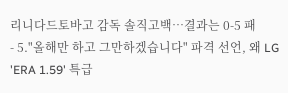리니다드토바고 감독 솔직고백…결과는 0-5 패
- 5."올해만 하고 그만하겠습니다" 파격 선언, 왜 LG 'ERA 1.59' 특급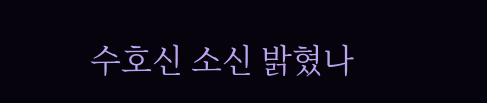수호신 소신 밝혔나